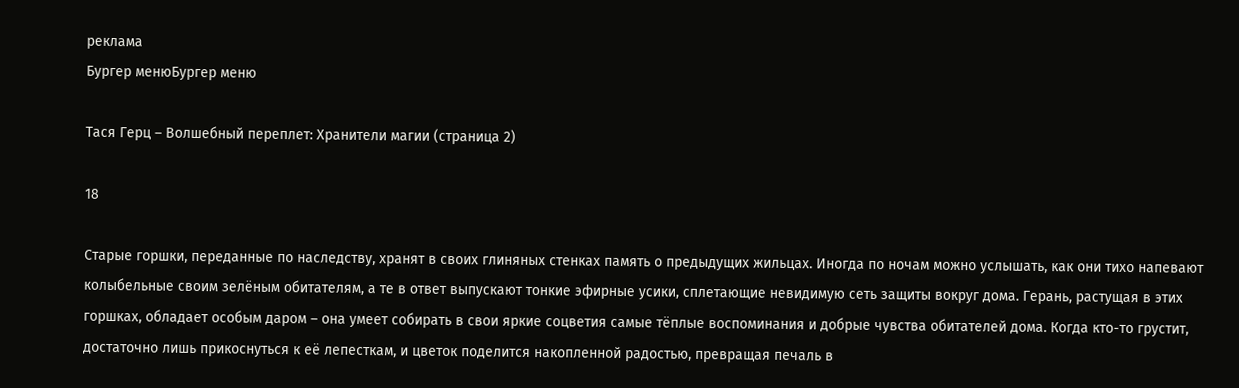реклама
Бургер менюБургер меню

Тася Герц – Волшебный переплет: Хранители магии (страница 2)

18

Старые горшки, переданные по наследству, хранят в своих глиняных стенках память о предыдущих жильцах. Иногда по ночам можно услышать, как они тихо напевают колыбельные своим зелёным обитателям, а те в ответ выпускают тонкие эфирные усики, сплетающие невидимую сеть защиты вокруг дома. Герань, растущая в этих горшках, обладает особым даром – она умеет собирать в свои яркие соцветия самые тёплые воспоминания и добрые чувства обитателей дома. Когда кто-то грустит, достаточно лишь прикоснуться к её лепесткам, и цветок поделится накопленной радостью, превращая печаль в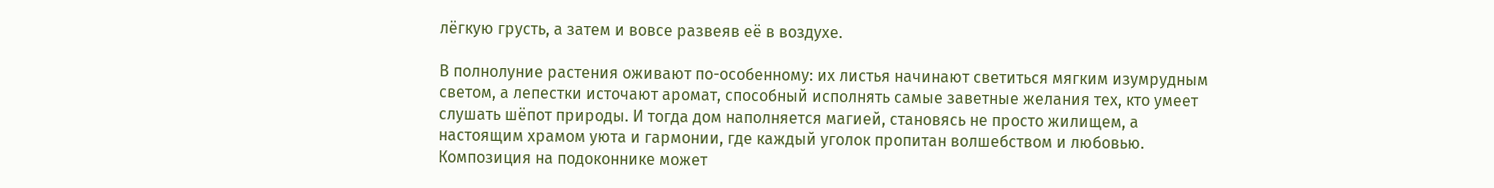лёгкую грусть, а затем и вовсе развеяв её в воздухе.

В полнолуние растения оживают по-особенному: их листья начинают светиться мягким изумрудным светом, а лепестки источают аромат, способный исполнять самые заветные желания тех, кто умеет слушать шёпот природы. И тогда дом наполняется магией, становясь не просто жилищем, а настоящим храмом уюта и гармонии, где каждый уголок пропитан волшебством и любовью. Композиция на подоконнике может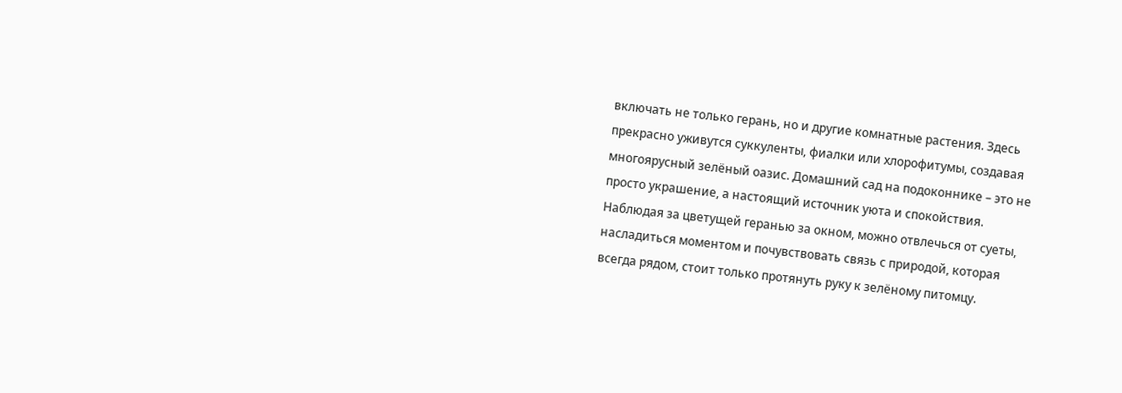включать не только герань, но и другие комнатные растения. Здесь прекрасно уживутся суккуленты, фиалки или хлорофитумы, создавая многоярусный зелёный оазис. Домашний сад на подоконнике – это не просто украшение, а настоящий источник уюта и спокойствия. Наблюдая за цветущей геранью за окном, можно отвлечься от суеты, насладиться моментом и почувствовать связь с природой, которая всегда рядом, стоит только протянуть руку к зелёному питомцу.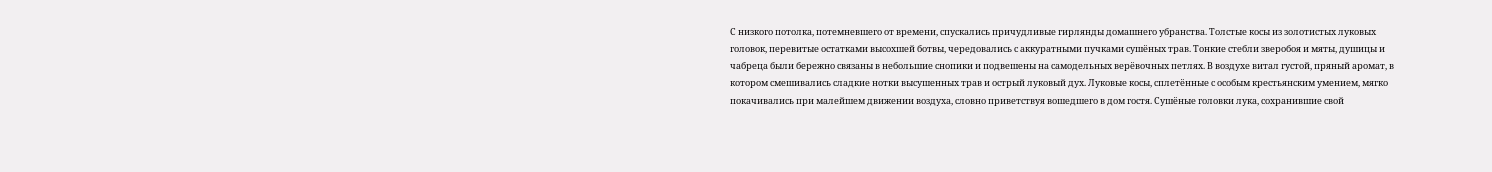С низкого потолка, потемневшего от времени, спускались причудливые гирлянды домашнего убранства. Толстые косы из золотистых луковых головок, перевитые остатками высохшей ботвы, чередовались с аккуратными пучками сушёных трав. Тонкие стебли зверобоя и мяты, душицы и чабреца были бережно связаны в небольшие снопики и подвешены на самодельных верёвочных петлях. В воздухе витал густой, пряный аромат, в котором смешивались сладкие нотки высушенных трав и острый луковый дух. Луковые косы, сплетённые с особым крестьянским умением, мягко покачивались при малейшем движении воздуха, словно приветствуя вошедшего в дом гостя. Сушёные головки лука, сохранившие свой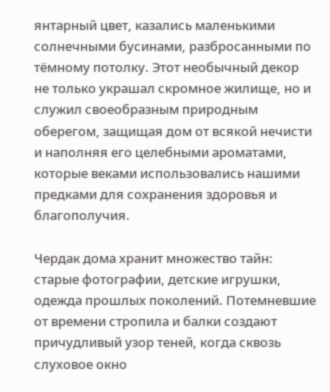янтарный цвет, казались маленькими солнечными бусинами, разбросанными по тёмному потолку. Этот необычный декор не только украшал скромное жилище, но и служил своеобразным природным оберегом, защищая дом от всякой нечисти и наполняя его целебными ароматами, которые веками использовались нашими предками для сохранения здоровья и благополучия.

Чердак дома хранит множество тайн: старые фотографии, детские игрушки, одежда прошлых поколений. Потемневшие от времени стропила и балки создают причудливый узор теней, когда сквозь слуховое окно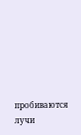пробиваются лучи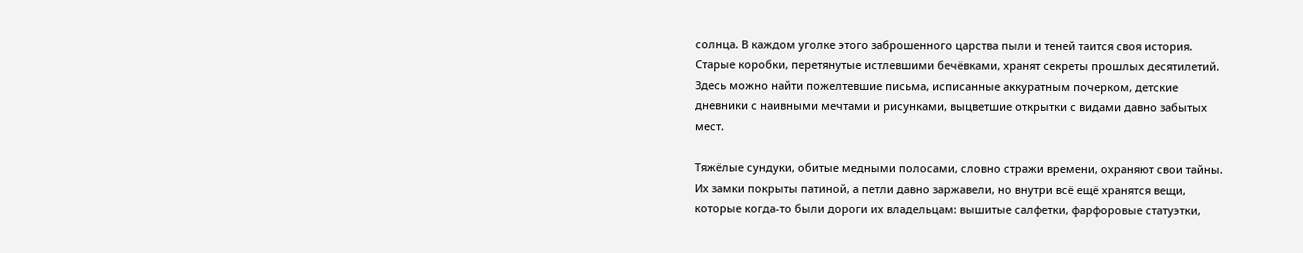солнца. В каждом уголке этого заброшенного царства пыли и теней таится своя история. Старые коробки, перетянутые истлевшими бечёвками, хранят секреты прошлых десятилетий. Здесь можно найти пожелтевшие письма, исписанные аккуратным почерком, детские дневники с наивными мечтами и рисунками, выцветшие открытки с видами давно забытых мест.

Тяжёлые сундуки, обитые медными полосами, словно стражи времени, охраняют свои тайны. Их замки покрыты патиной, а петли давно заржавели, но внутри всё ещё хранятся вещи, которые когда-то были дороги их владельцам: вышитые салфетки, фарфоровые статуэтки,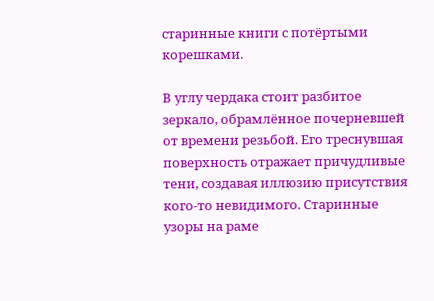старинные книги с потёртыми корешками.

В углу чердака стоит разбитое зеркало, обрамлённое почерневшей от времени резьбой. Его треснувшая поверхность отражает причудливые тени, создавая иллюзию присутствия кого-то невидимого. Старинные узоры на раме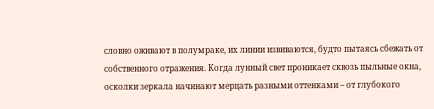словно оживают в полумраке, их линии извиваются, будто пытаясь сбежать от собственного отражения. Когда лунный свет проникает сквозь пыльные окна, осколки зеркала начинают мерцать разными оттенками – от глубокого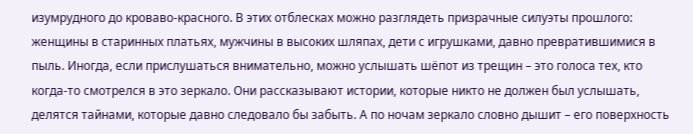изумрудного до кроваво-красного. В этих отблесках можно разглядеть призрачные силуэты прошлого: женщины в старинных платьях, мужчины в высоких шляпах, дети с игрушками, давно превратившимися в пыль. Иногда, если прислушаться внимательно, можно услышать шёпот из трещин – это голоса тех, кто когда-то смотрелся в это зеркало. Они рассказывают истории, которые никто не должен был услышать, делятся тайнами, которые давно следовало бы забыть. А по ночам зеркало словно дышит – его поверхность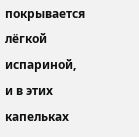покрывается лёгкой испариной, и в этих капельках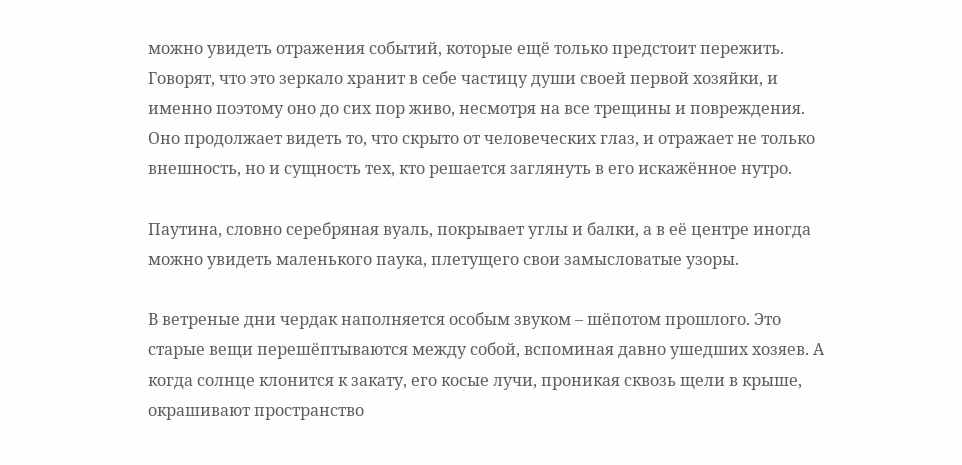можно увидеть отражения событий, которые ещё только предстоит пережить. Говорят, что это зеркало хранит в себе частицу души своей первой хозяйки, и именно поэтому оно до сих пор живо, несмотря на все трещины и повреждения. Оно продолжает видеть то, что скрыто от человеческих глаз, и отражает не только внешность, но и сущность тех, кто решается заглянуть в его искажённое нутро.

Паутина, словно серебряная вуаль, покрывает углы и балки, а в её центре иногда можно увидеть маленького паука, плетущего свои замысловатые узоры.

В ветреные дни чердак наполняется особым звуком – шёпотом прошлого. Это старые вещи перешёптываются между собой, вспоминая давно ушедших хозяев. А когда солнце клонится к закату, его косые лучи, проникая сквозь щели в крыше, окрашивают пространство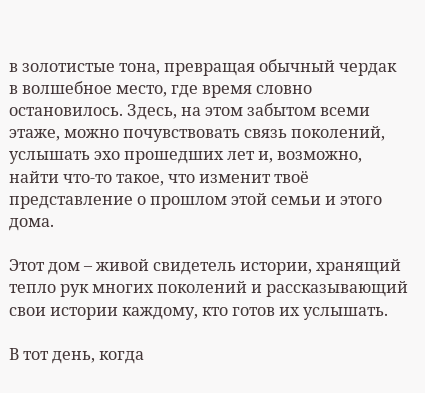в золотистые тона, превращая обычный чердак в волшебное место, где время словно остановилось. Здесь, на этом забытом всеми этаже, можно почувствовать связь поколений, услышать эхо прошедших лет и, возможно, найти что-то такое, что изменит твоё представление о прошлом этой семьи и этого дома.

Этот дом – живой свидетель истории, хранящий тепло рук многих поколений и рассказывающий свои истории каждому, кто готов их услышать.

В тот день, когда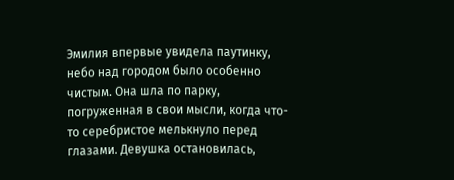Эмилия впервые увидела паутинку, небо над городом было особенно чистым. Она шла по парку, погруженная в свои мысли, когда что-то серебристое мелькнуло перед глазами. Девушка остановилась,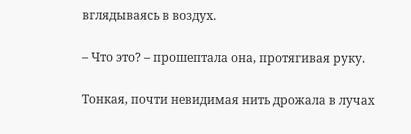вглядываясь в воздух.

– Что это? – прошептала она, протягивая руку.

Тонкая, почти невидимая нить дрожала в лучах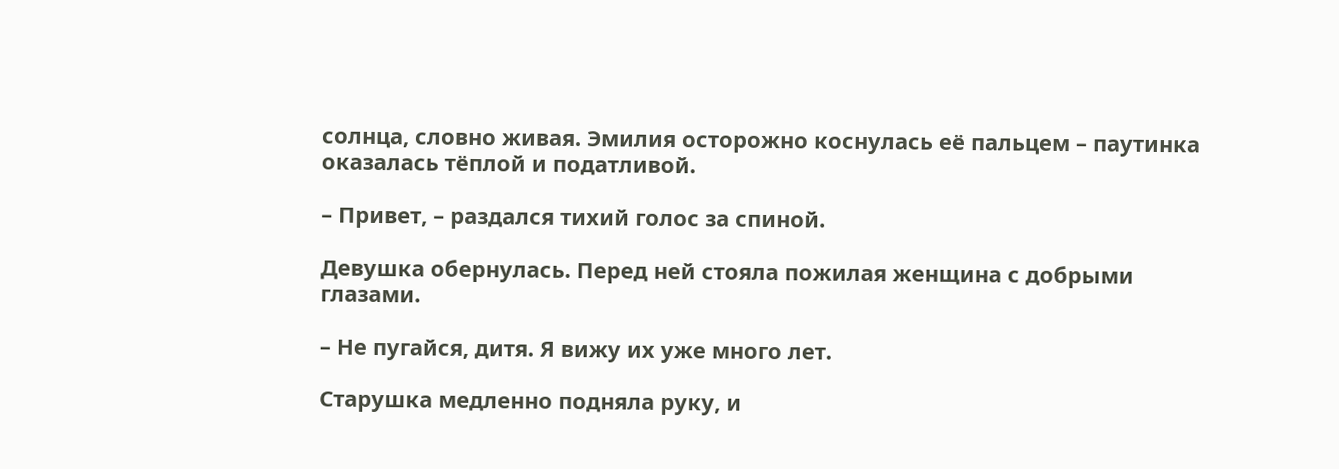солнца, словно живая. Эмилия осторожно коснулась её пальцем – паутинка оказалась тёплой и податливой.

– Привет, – раздался тихий голос за спиной.

Девушка обернулась. Перед ней стояла пожилая женщина с добрыми глазами.

– Не пугайся, дитя. Я вижу их уже много лет.

Старушка медленно подняла руку, и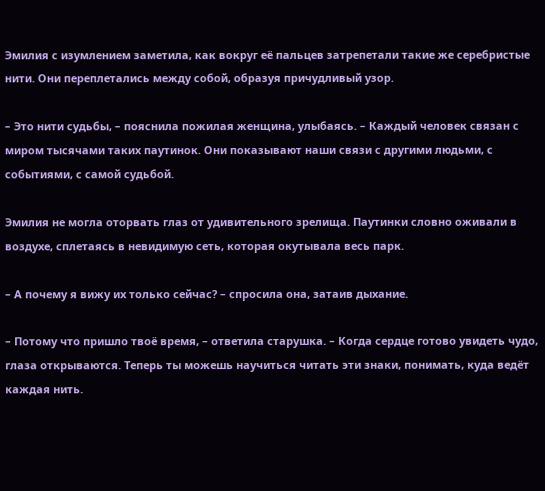Эмилия с изумлением заметила, как вокруг её пальцев затрепетали такие же серебристые нити. Они переплетались между собой, образуя причудливый узор.

– Это нити судьбы, – пояснила пожилая женщина, улыбаясь. – Каждый человек связан с миром тысячами таких паутинок. Они показывают наши связи с другими людьми, с событиями, с самой судьбой.

Эмилия не могла оторвать глаз от удивительного зрелища. Паутинки словно оживали в воздухе, сплетаясь в невидимую сеть, которая окутывала весь парк.

– А почему я вижу их только сейчас? – спросила она, затаив дыхание.

– Потому что пришло твоё время, – ответила старушка. – Когда сердце готово увидеть чудо, глаза открываются. Теперь ты можешь научиться читать эти знаки, понимать, куда ведёт каждая нить.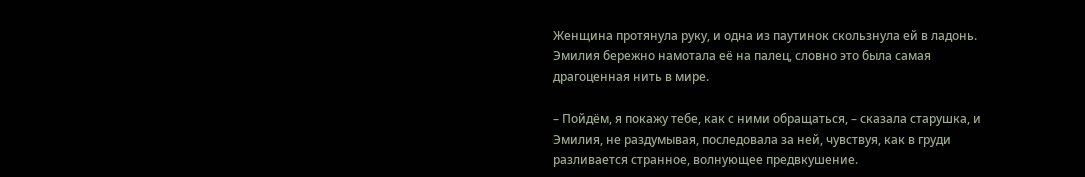Женщина протянула руку, и одна из паутинок скользнула ей в ладонь. Эмилия бережно намотала её на палец, словно это была самая драгоценная нить в мире.

– Пойдём, я покажу тебе, как с ними обращаться, – сказала старушка, и Эмилия, не раздумывая, последовала за ней, чувствуя, как в груди разливается странное, волнующее предвкушение.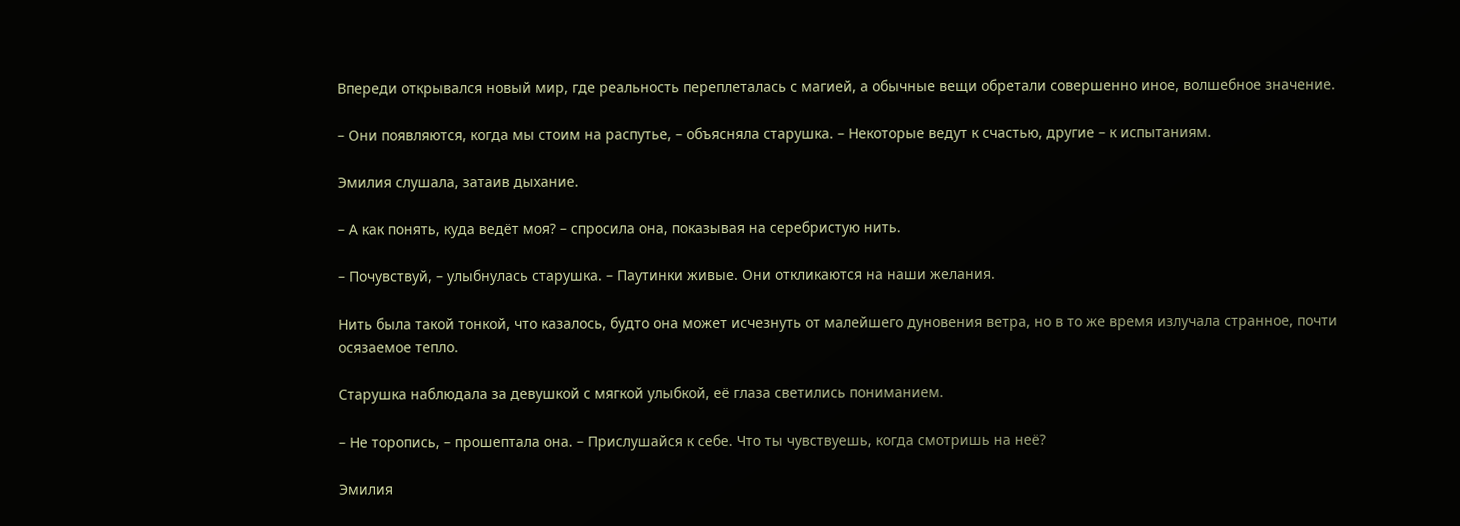Впереди открывался новый мир, где реальность переплеталась с магией, а обычные вещи обретали совершенно иное, волшебное значение.

– Они появляются, когда мы стоим на распутье, – объясняла старушка. – Некоторые ведут к счастью, другие – к испытаниям.

Эмилия слушала, затаив дыхание.

– А как понять, куда ведёт моя? – спросила она, показывая на серебристую нить.

– Почувствуй, – улыбнулась старушка. – Паутинки живые. Они откликаются на наши желания.

Нить была такой тонкой, что казалось, будто она может исчезнуть от малейшего дуновения ветра, но в то же время излучала странное, почти осязаемое тепло.

Старушка наблюдала за девушкой с мягкой улыбкой, её глаза светились пониманием.

– Не торопись, – прошептала она. – Прислушайся к себе. Что ты чувствуешь, когда смотришь на неё?

Эмилия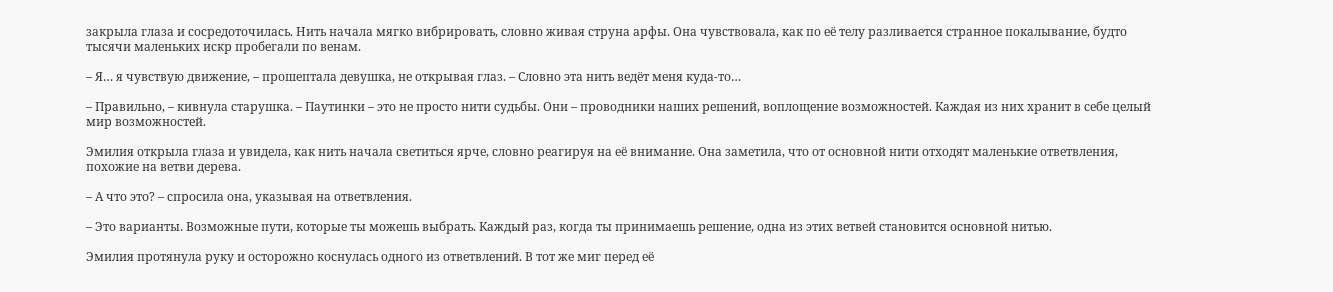закрыла глаза и сосредоточилась. Нить начала мягко вибрировать, словно живая струна арфы. Она чувствовала, как по её телу разливается странное покалывание, будто тысячи маленьких искр пробегали по венам.

– Я… я чувствую движение, – прошептала девушка, не открывая глаз. – Словно эта нить ведёт меня куда-то…

– Правильно, – кивнула старушка. – Паутинки – это не просто нити судьбы. Они – проводники наших решений, воплощение возможностей. Каждая из них хранит в себе целый мир возможностей.

Эмилия открыла глаза и увидела, как нить начала светиться ярче, словно реагируя на её внимание. Она заметила, что от основной нити отходят маленькие ответвления, похожие на ветви дерева.

– А что это? – спросила она, указывая на ответвления.

– Это варианты. Возможные пути, которые ты можешь выбрать. Каждый раз, когда ты принимаешь решение, одна из этих ветвей становится основной нитью.

Эмилия протянула руку и осторожно коснулась одного из ответвлений. В тот же миг перед её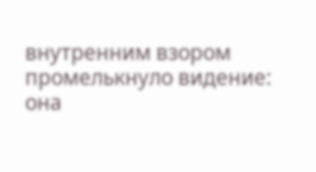внутренним взором промелькнуло видение: она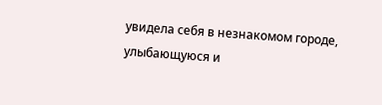увидела себя в незнакомом городе, улыбающуюся и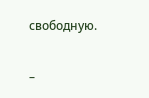свободную.

–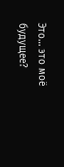Это… это моё будущее?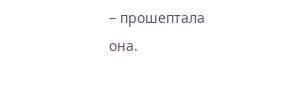– прошептала она.